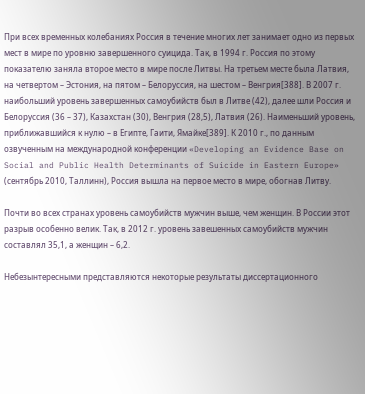При всех временных колебаниях Россия в течение многих лет занимает одно из первых мест в мире по уровню завершенного суицида. Так, в 1994 г. Россия по этому показателю заняла второе место в мире после Литвы. На третьем месте была Латвия, на четвертом – Эстония, на пятом – Белоруссия, на шестом – Венгрия[388]. В 2007 г. наибольший уровень завершенных самоубийств был в Литве (42), далее шли Россия и Белоруссия (36 – 37), Казахстан (30), Венгрия (28,5), Латвия (26). Наименьший уровень, приближавшийся к нулю – в Египте, Гаити, Ямайке[389]. К 2010 г., по данным озвученным на международной конференции «Developing an Evidence Base on Social and Public Health Determinants of Suicide in Eastern Europe» (сентябрь 2010, Таллинн), Россия вышла на первое место в мире, обогнав Литву.

Почти во всех странах уровень самоубийств мужчин выше, чем женщин. В России этот разрыв особенно велик. Так, в 2012 г. уровень завешенных самоубийств мужчин составлял 35,1, а женщин – 6,2.

Небезынтересными представляются некоторые результаты диссертационного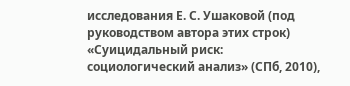исследования Е. С. Ушаковой (под руководством автора этих строк) «Суицидальный риск: социологический анализ» (СПб, 2010),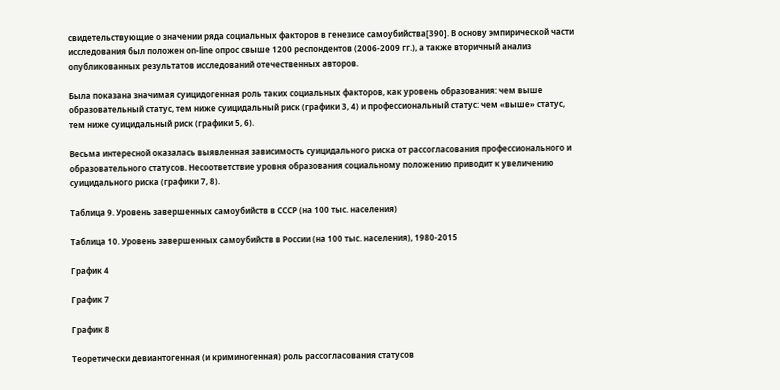свидетельствующие о значении ряда социальных факторов в генезисе самоубийства[390]. В основу эмпирической части исследования был положен on-line опрос свыше 1200 респондентов (2006-2009 гг.), а также вторичный анализ опубликованных результатов исследований отечественных авторов.

Была показана значимая суицидогенная роль таких социальных факторов, как уровень образования: чем выше образовательный статус, тем ниже суицидальный риск (графики 3, 4) и профессиональный статус: чем «выше» статус, тем ниже суицидальный риск (графики 5, 6).

Весьма интересной оказалась выявленная зависимость суицидального риска от рассогласования профессионального и образовательного статусов. Несоответствие уровня образования социальному положению приводит к увеличению суицидального риска (графики 7, 8).

Таблица 9. Уровень завершенных самоубийств в СССР (на 100 тыс. населения)

Таблица 10. Уровень завершенных самоубийств в России (на 100 тыс. населения), 1980-2015

График 4

График 7

График 8

Теоретически девиантогенная (и криминогенная) роль рассогласования статусов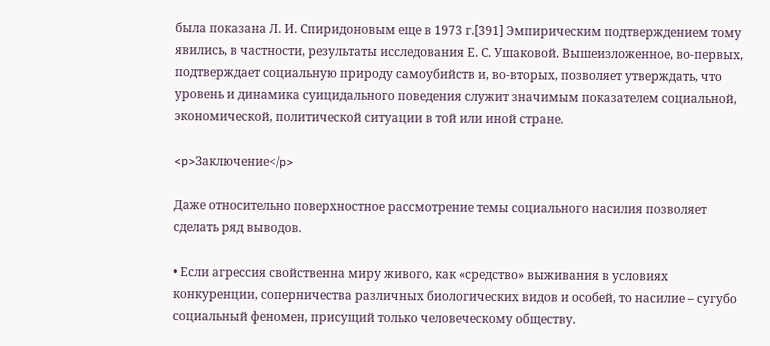была показана Л. И. Спиридоновым еще в 1973 г.[391] Эмпирическим подтверждением тому явились, в частности, результаты исследования Е. С. Ушаковой. Вышеизложенное, во-первых, подтверждает социальную природу самоубийств и, во-вторых, позволяет утверждать, что уровень и динамика суицидального поведения служит значимым показателем социальной, экономической, политической ситуации в той или иной стране.

<p>Заключение</p>

Даже относительно поверхностное рассмотрение темы социального насилия позволяет сделать ряд выводов.

• Если агрессия свойственна миру живого, как «средство» выживания в условиях конкуренции, соперничества различных биологических видов и особей, то насилие – сугубо социальный феномен, присущий только человеческому обществу.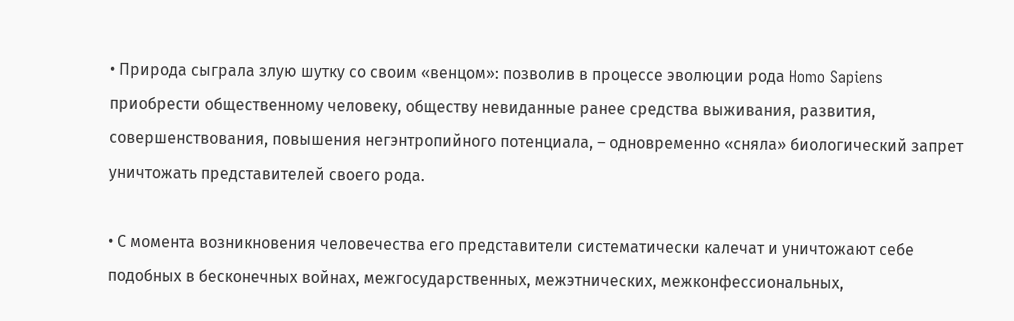• Природа сыграла злую шутку со своим «венцом»: позволив в процессе эволюции рода Homo Sapiens приобрести общественному человеку, обществу невиданные ранее средства выживания, развития, совершенствования, повышения негэнтропийного потенциала, – одновременно «сняла» биологический запрет уничтожать представителей своего рода.

• С момента возникновения человечества его представители систематически калечат и уничтожают себе подобных в бесконечных войнах, межгосударственных, межэтнических, межконфессиональных,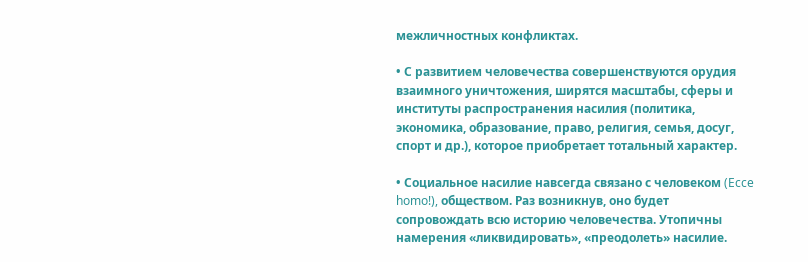межличностных конфликтах.

• С развитием человечества совершенствуются орудия взаимного уничтожения, ширятся масштабы, сферы и институты распространения насилия (политика, экономика, образование, право, религия, семья, досуг, спорт и др.), которое приобретает тотальный характер.

• Социальное насилие навсегда связано с человеком (Ecce homo!), обществом. Раз возникнув, оно будет сопровождать всю историю человечества. Утопичны намерения «ликвидировать», «преодолеть» насилие.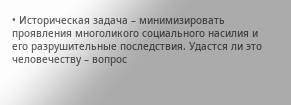• Историческая задача – минимизировать проявления многоликого социального насилия и его разрушительные последствия. Удастся ли это человечеству – вопрос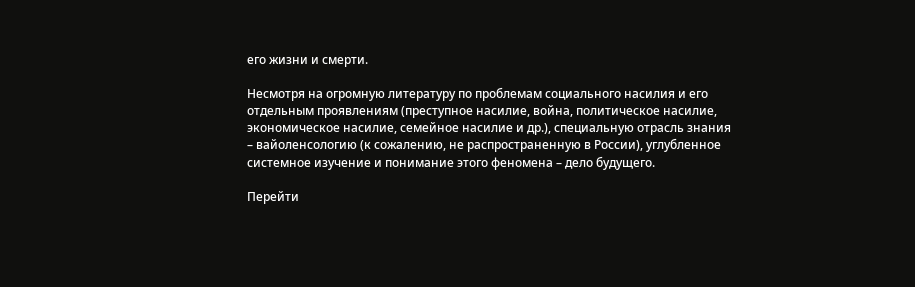его жизни и смерти.

Несмотря на огромную литературу по проблемам социального насилия и его отдельным проявлениям (преступное насилие, война, политическое насилие, экономическое насилие, семейное насилие и др.), специальную отрасль знания – вайоленсологию (к сожалению, не распространенную в России), углубленное системное изучение и понимание этого феномена – дело будущего.

Перейти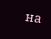на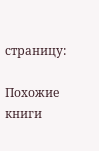страницу:

Похожие книги